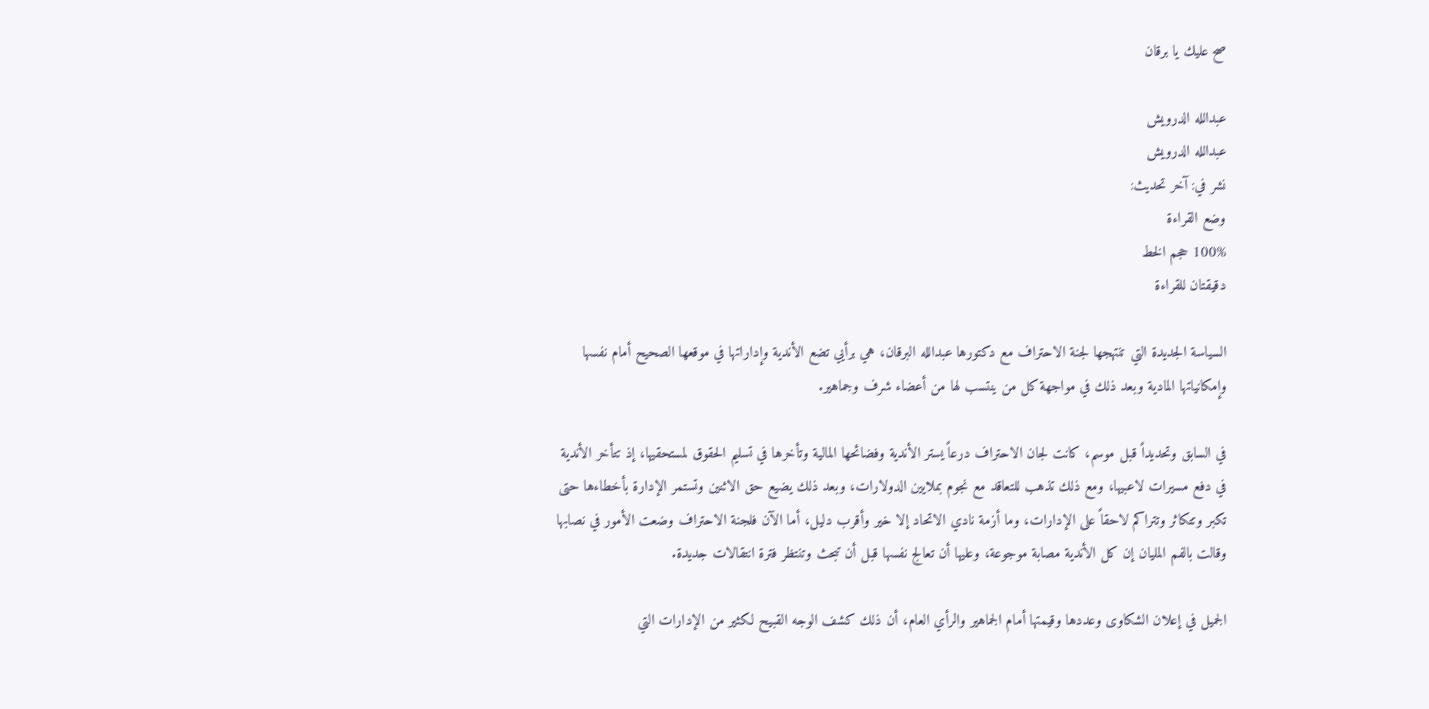صح عليك يا برقان

عبدالله الدرويش
عبدالله الدرويش
نشر في: آخر تحديث:
وضع القراءة
100% حجم الخط
دقيقتان للقراءة

السياسة الجديدة التي تنتهجها لجنة الاحتراف مع دكتورها عبدالله البرقان، هي برأيي تضع الأندية وإداراتها في موقعها الصحيح أمام نفسها وإمكانياتها المادية وبعد ذلك في مواجهة كل من ينتسب لها من أعضاء شرف وجماهير.

في السابق وتحديداً قبل موسم، كانت لجان الاحتراف درعاً يستر الأندية وفضائحها المالية وتأخرها في تسليم الحقوق لمستحقيها، إذ تتأخر الأندية في دفع مسيرات لاعبيها، ومع ذلك تذهب للتعاقد مع نجوم بملايين الدولارات، وبعد ذلك يضيع حق الاثنين وتستمر الإدارة بأخطاءها حتى تكبر وتتكاثر وتتراكم لاحقاً على الإدارات، وما أزمة نادي الاتحاد إلا خير وأقرب دليل، أما الآن فلجنة الاحتراف وضعت الأمور في نصابها وقالت بالفم المليان إن كل الأندية مصابة موجوعة، وعليها أن تعالج نفسها قبل أن تبحث وتنتظر فترة انتقالات جديدة.

الجميل في إعلان الشكاوى وعددها وقيمتها أمام الجماهير والرأي العام، أن ذلك كشف الوجه القبيح لكثير من الإدارات التي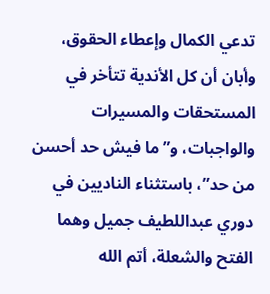تدعي الكمال وإعطاء الحقوق، وأبان أن كل الأندية تتأخر في المستحقات والمسيرات والواجبات، و”ما فيش حد أحسن من حد”، باستثناء الناديين في دوري عبداللطيف جميل وهما الفتح والشعلة، أتم الله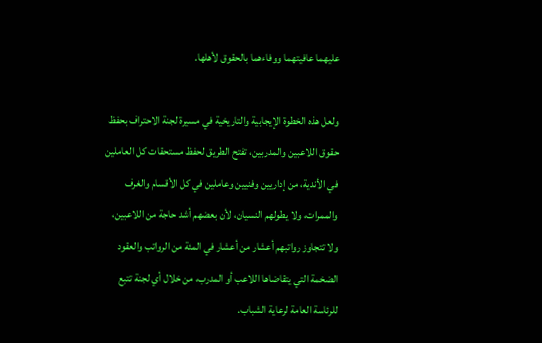عليهما عافيتهما ووفاءهما بالحقوق لأهلها.

ولعل هذه الخطوة الإيجابية والتاريخية في مسيرة لجنة الاحتراف بحفظ حقوق اللاعبين والمدربين، تفتح الطريق لحفظ مستحقات كل العاملين في الأندية، من إداريين وفنيين وعاملين في كل الأقسام والغرف والممرات، ولا يطولهم النسيان، لأن بعضهم أشد حاجة من اللاعبين، ولا تتجاوز رواتبهم أعشار من أعشار في المئة من الرواتب والعقود الضخمة التي يتقاضاها اللاعب أو المدرب، من خلال أي لجنة تتبع للرئاسة العامة لرعاية الشباب.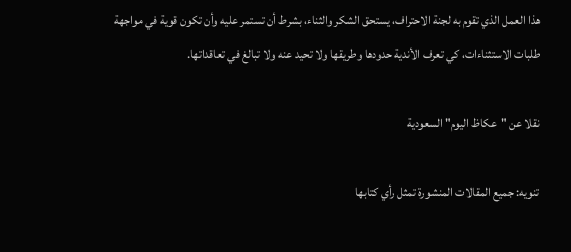هذا العمل الذي تقوم به لجنة الاحتراف، يستحق الشكر والثناء، بشرط أن تستمر عليه وأن تكون قوية في مواجهة طلبات الاستثناءات، كي تعرف الأندية حدودها وطريقها ولا تحيد عنه ولا تبالغ في تعاقداتها.

نقلا عن "عكاظ اليوم" السعودية

تنويه: جميع المقالات المنشورة تمثل رأي كتابها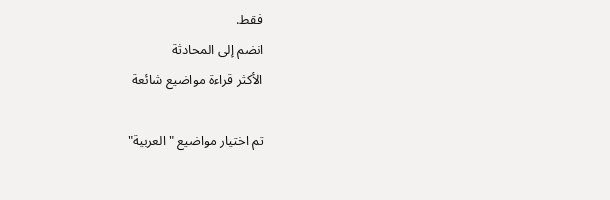فقط.
انضم إلى المحادثة
الأكثر قراءة مواضيع شائعة

تم اختيار مواضيع "العربية"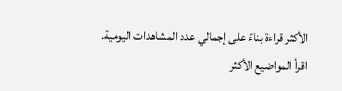الأكثر قراءة بناءً على إجمالي عدد المشاهدات اليومية. اقرأ المواضيع الأكثر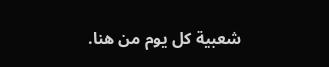شعبية كل يوم من هنا.